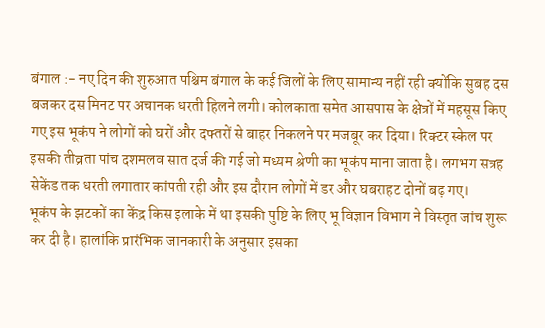बंगाल :- नए दिन की शुरुआत पश्चिम बंगाल के कई जिलों के लिए सामान्य नहीं रही क्योंकि सुबह दस बजकर दस मिनट पर अचानक धरती हिलने लगी। कोलकाता समेत आसपास के क्षेत्रों में महसूस किए गए इस भूकंप ने लोगों को घरों और दफ्तरों से बाहर निकलने पर मजबूर कर दिया। रिक्टर स्केल पर इसकी तीव्रता पांच दशमलव सात दर्ज की गई जो मध्यम श्रेणी का भूकंप माना जाता है। लगभग सत्रह सेकेंड तक धरती लगातार कांपती रही और इस दौरान लोगों में डर और घबराहट दोनों बढ़ गए।
भूकंप के झटकों का केंद्र किस इलाके में था इसकी पुष्टि के लिए भू विज्ञान विभाग ने विस्तृत जांच शुरू कर दी है। हालांकि प्रारंभिक जानकारी के अनुसार इसका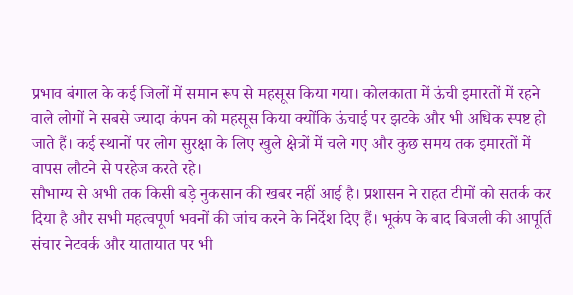प्रभाव बंगाल के कई जिलों में समान रूप से महसूस किया गया। कोलकाता में ऊंची इमारतों में रहने वाले लोगों ने सबसे ज्यादा कंपन को महसूस किया क्योंकि ऊंचाई पर झटके और भी अधिक स्पष्ट हो जाते हैं। कई स्थानों पर लोग सुरक्षा के लिए खुले क्षेत्रों में चले गए और कुछ समय तक इमारतों में वापस लौटने से परहेज करते रहे।
सौभाग्य से अभी तक किसी बड़े नुकसान की खबर नहीं आई है। प्रशासन ने राहत टीमों को सतर्क कर दिया है और सभी महत्वपूर्ण भवनों की जांच करने के निर्देश दिए हैं। भूकंप के बाद बिजली की आपूर्ति संचार नेटवर्क और यातायात पर भी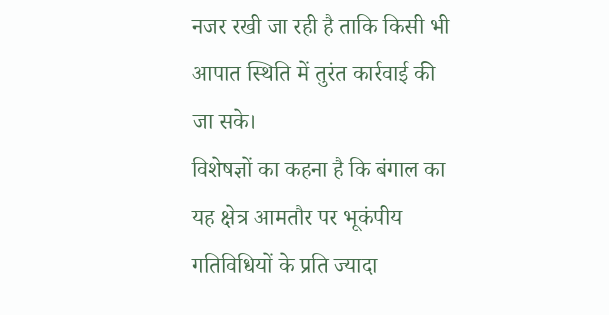नजर रखी जा रही है ताकि किसी भी आपात स्थिति में तुरंत कार्रवाई की जा सके।
विशेषज्ञों का कहना है कि बंगाल का यह क्षेत्र आमतौर पर भूकंपीय गतिविधियों के प्रति ज्यादा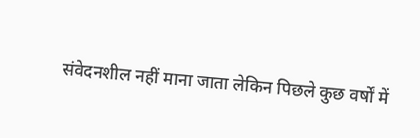संवेदनशील नहीं माना जाता लेकिन पिछले कुछ वर्षों में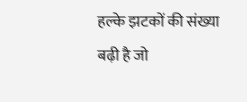हल्के झटकों की संख्या बढ़ी है जो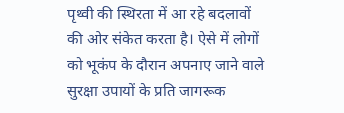पृथ्वी की स्थिरता में आ रहे बदलावों की ओर संकेत करता है। ऐसे में लोगों को भूकंप के दौरान अपनाए जाने वाले सुरक्षा उपायों के प्रति जागरूक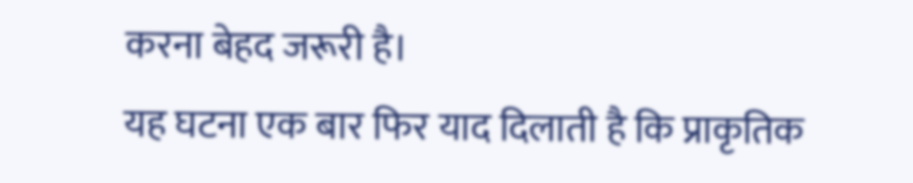करना बेहद जरूरी है।
यह घटना एक बार फिर याद दिलाती है कि प्राकृतिक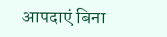आपदाएं बिना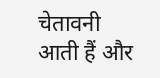चेतावनी आती हैं और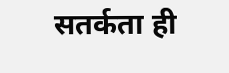सतर्कता ही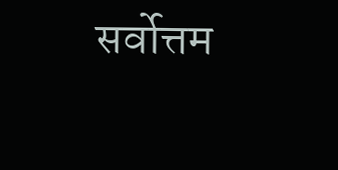सर्वोत्तम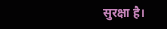सुरक्षा है।